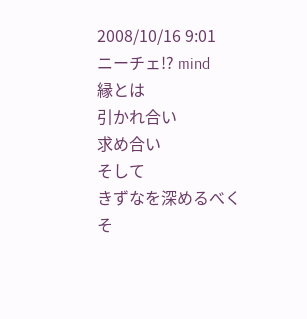2008/10/16 9:01
ニーチェ!? mind
縁とは
引かれ合い
求め合い
そして
きずなを深めるべく
そ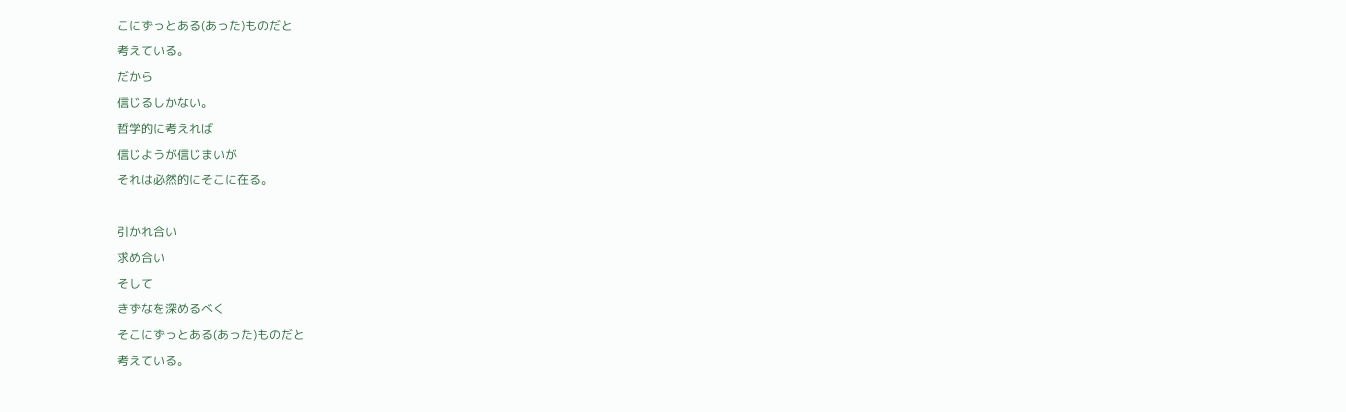こにずっとある(あった)ものだと
考えている。
だから
信じるしかない。
哲学的に考えれば
信じようが信じまいが
それは必然的にそこに在る。

引かれ合い
求め合い
そして
きずなを深めるべく
そこにずっとある(あった)ものだと
考えている。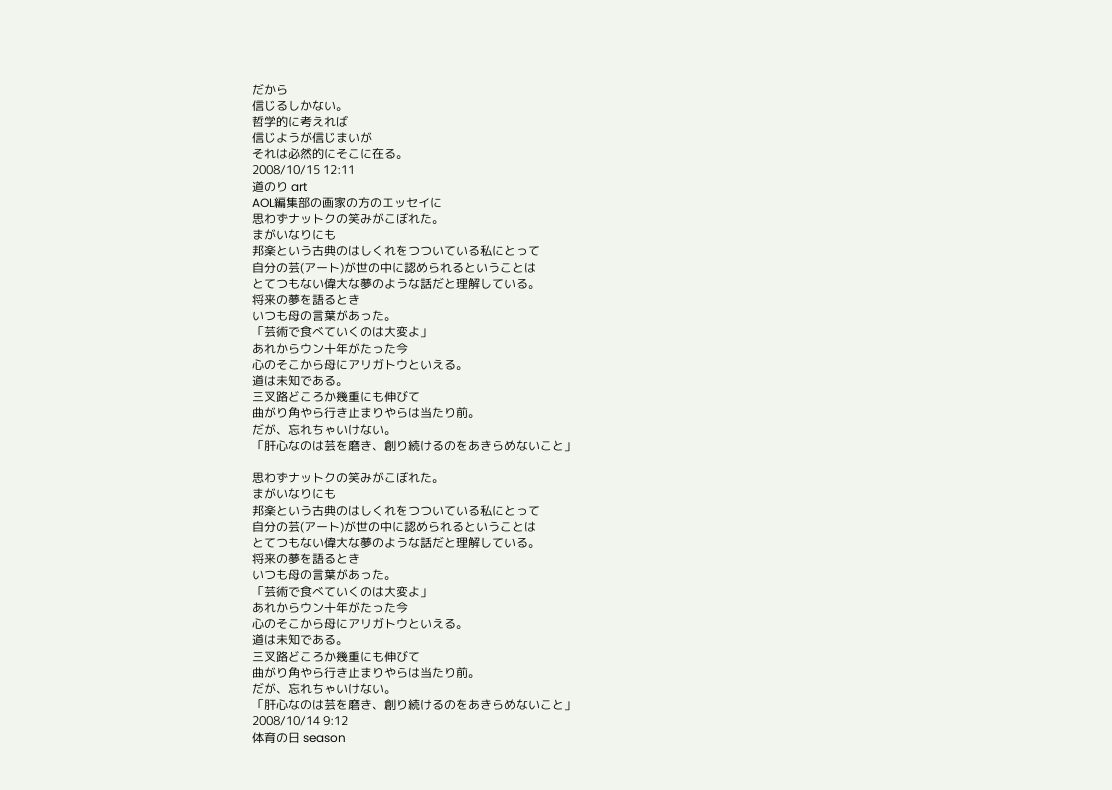だから
信じるしかない。
哲学的に考えれば
信じようが信じまいが
それは必然的にそこに在る。
2008/10/15 12:11
道のり art
AOL編集部の画家の方のエッセイに
思わずナットクの笑みがこぼれた。
まがいなりにも
邦楽という古典のはしくれをつついている私にとって
自分の芸(アート)が世の中に認められるということは
とてつもない偉大な夢のような話だと理解している。
将来の夢を語るとき
いつも母の言葉があった。
「芸術で食べていくのは大変よ」
あれからウン十年がたった今
心のそこから母にアリガトウといえる。
道は未知である。
三叉路どころか幾重にも伸びて
曲がり角やら行き止まりやらは当たり前。
だが、忘れちゃいけない。
「肝心なのは芸を磨き、創り続けるのをあきらめないこと」

思わずナットクの笑みがこぼれた。
まがいなりにも
邦楽という古典のはしくれをつついている私にとって
自分の芸(アート)が世の中に認められるということは
とてつもない偉大な夢のような話だと理解している。
将来の夢を語るとき
いつも母の言葉があった。
「芸術で食べていくのは大変よ」
あれからウン十年がたった今
心のそこから母にアリガトウといえる。
道は未知である。
三叉路どころか幾重にも伸びて
曲がり角やら行き止まりやらは当たり前。
だが、忘れちゃいけない。
「肝心なのは芸を磨き、創り続けるのをあきらめないこと」
2008/10/14 9:12
体育の日 season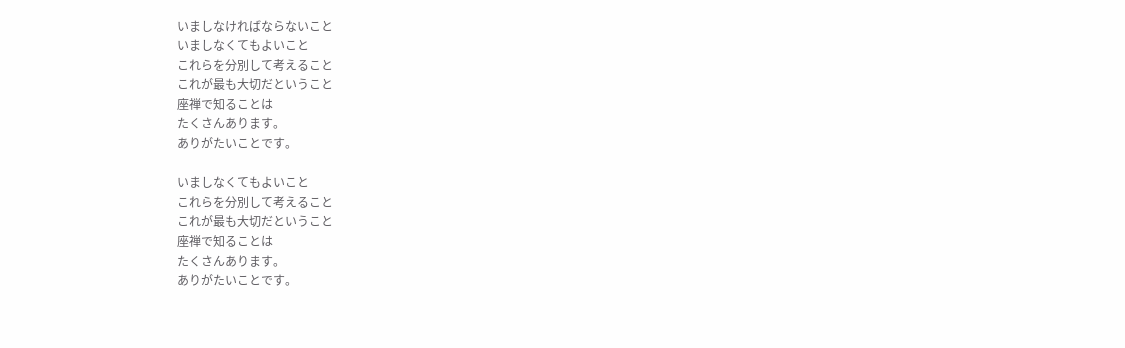いましなければならないこと
いましなくてもよいこと
これらを分別して考えること
これが最も大切だということ
座禅で知ることは
たくさんあります。
ありがたいことです。

いましなくてもよいこと
これらを分別して考えること
これが最も大切だということ
座禅で知ることは
たくさんあります。
ありがたいことです。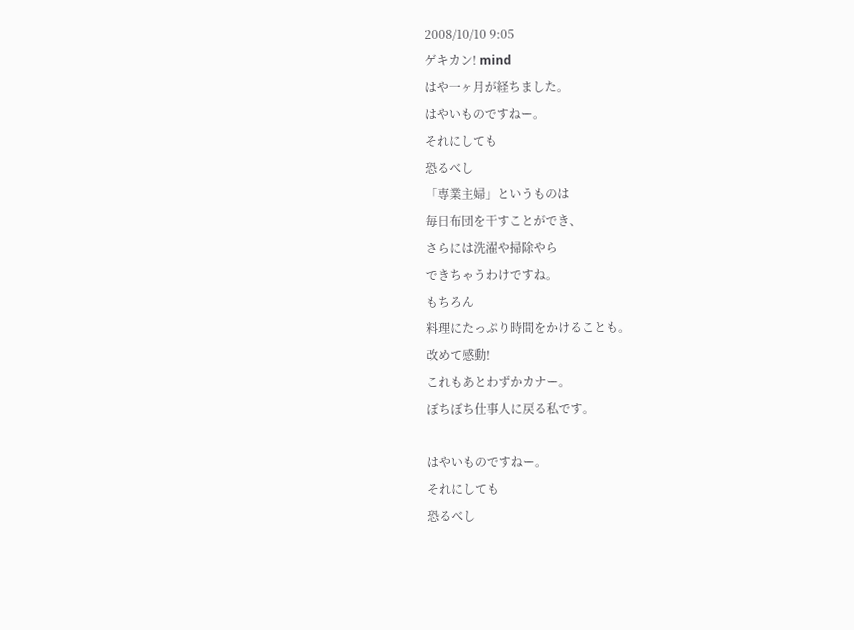2008/10/10 9:05
ゲキカン! mind
はや一ヶ月が経ちました。
はやいものですねー。
それにしても
恐るべし
「専業主婦」というものは
毎日布団を干すことができ、
さらには洗濯や掃除やら
できちゃうわけですね。
もちろん
料理にたっぷり時間をかけることも。
改めて感動!
これもあとわずかカナー。
ぼちぼち仕事人に戻る私です。

はやいものですねー。
それにしても
恐るべし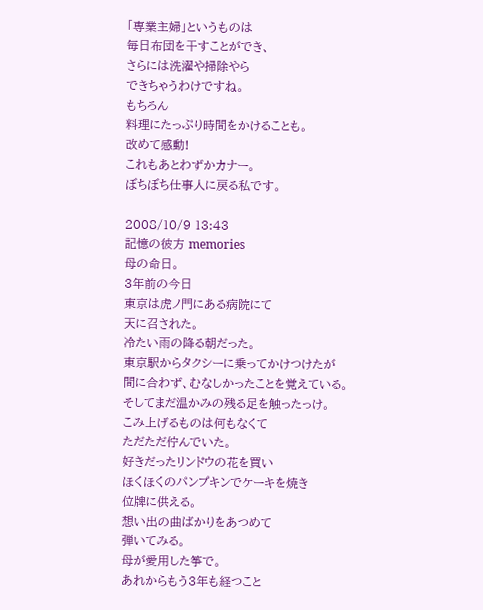「専業主婦」というものは
毎日布団を干すことができ、
さらには洗濯や掃除やら
できちゃうわけですね。
もちろん
料理にたっぷり時間をかけることも。
改めて感動!
これもあとわずかカナー。
ぼちぼち仕事人に戻る私です。

2008/10/9 13:43
記憶の彼方 memories
母の命日。
3年前の今日
東京は虎ノ門にある病院にて
天に召された。
冷たい雨の降る朝だった。
東京駅からタクシーに乗ってかけつけたが
間に合わず、むなしかったことを覚えている。
そしてまだ温かみの残る足を触ったっけ。
こみ上げるものは何もなくて
ただただ佇んでいた。
好きだったリンドウの花を買い
ほくほくのパンプキンでケーキを焼き
位牌に供える。
想い出の曲ばかりをあつめて
弾いてみる。
母が愛用した筝で。
あれからもう3年も経つこと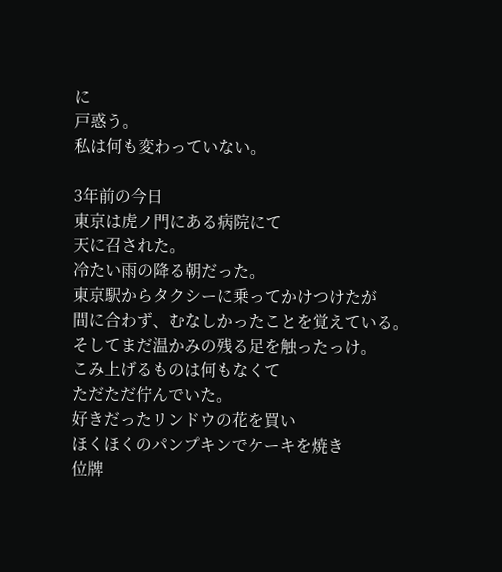に
戸惑う。
私は何も変わっていない。

3年前の今日
東京は虎ノ門にある病院にて
天に召された。
冷たい雨の降る朝だった。
東京駅からタクシーに乗ってかけつけたが
間に合わず、むなしかったことを覚えている。
そしてまだ温かみの残る足を触ったっけ。
こみ上げるものは何もなくて
ただただ佇んでいた。
好きだったリンドウの花を買い
ほくほくのパンプキンでケーキを焼き
位牌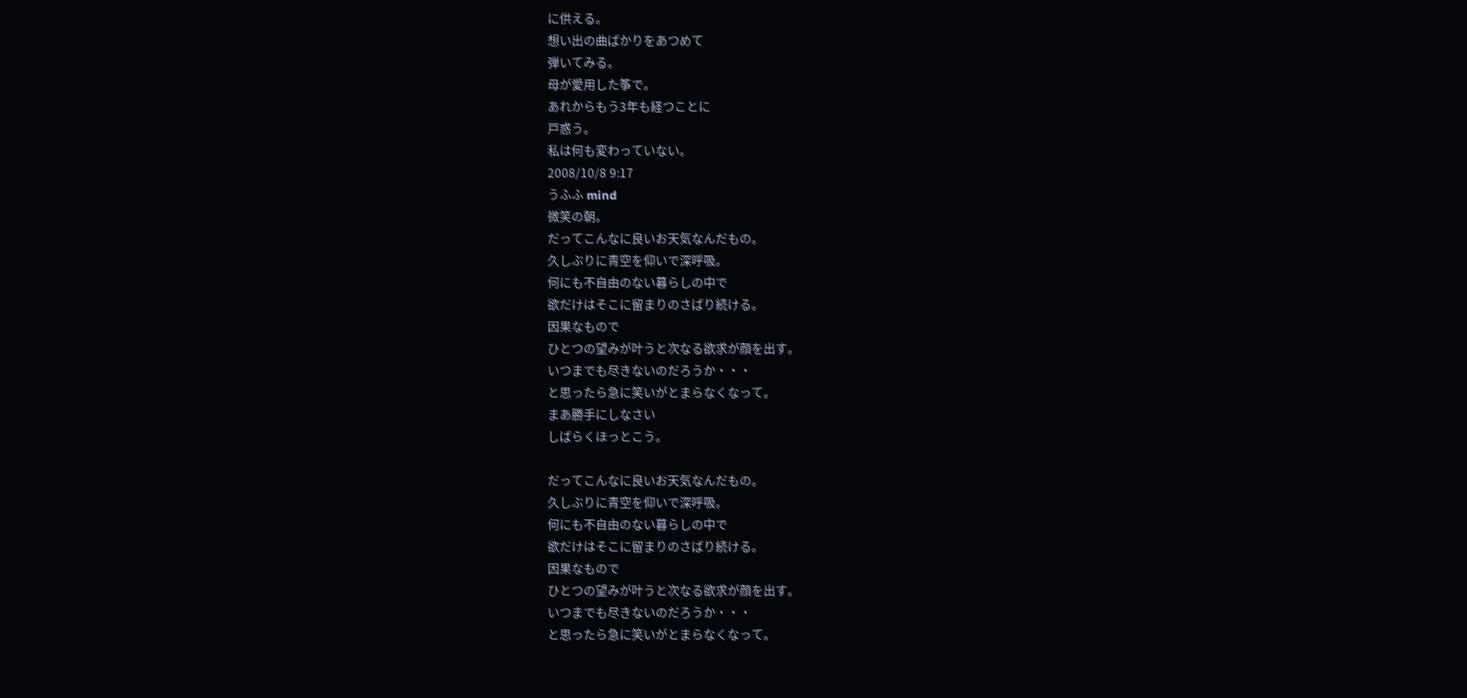に供える。
想い出の曲ばかりをあつめて
弾いてみる。
母が愛用した筝で。
あれからもう3年も経つことに
戸惑う。
私は何も変わっていない。
2008/10/8 9:17
うふふ mind
微笑の朝。
だってこんなに良いお天気なんだもの。
久しぶりに青空を仰いで深呼吸。
何にも不自由のない暮らしの中で
欲だけはそこに留まりのさばり続ける。
因果なもので
ひとつの望みが叶うと次なる欲求が顔を出す。
いつまでも尽きないのだろうか・・・
と思ったら急に笑いがとまらなくなって。
まあ勝手にしなさい
しばらくほっとこう。

だってこんなに良いお天気なんだもの。
久しぶりに青空を仰いで深呼吸。
何にも不自由のない暮らしの中で
欲だけはそこに留まりのさばり続ける。
因果なもので
ひとつの望みが叶うと次なる欲求が顔を出す。
いつまでも尽きないのだろうか・・・
と思ったら急に笑いがとまらなくなって。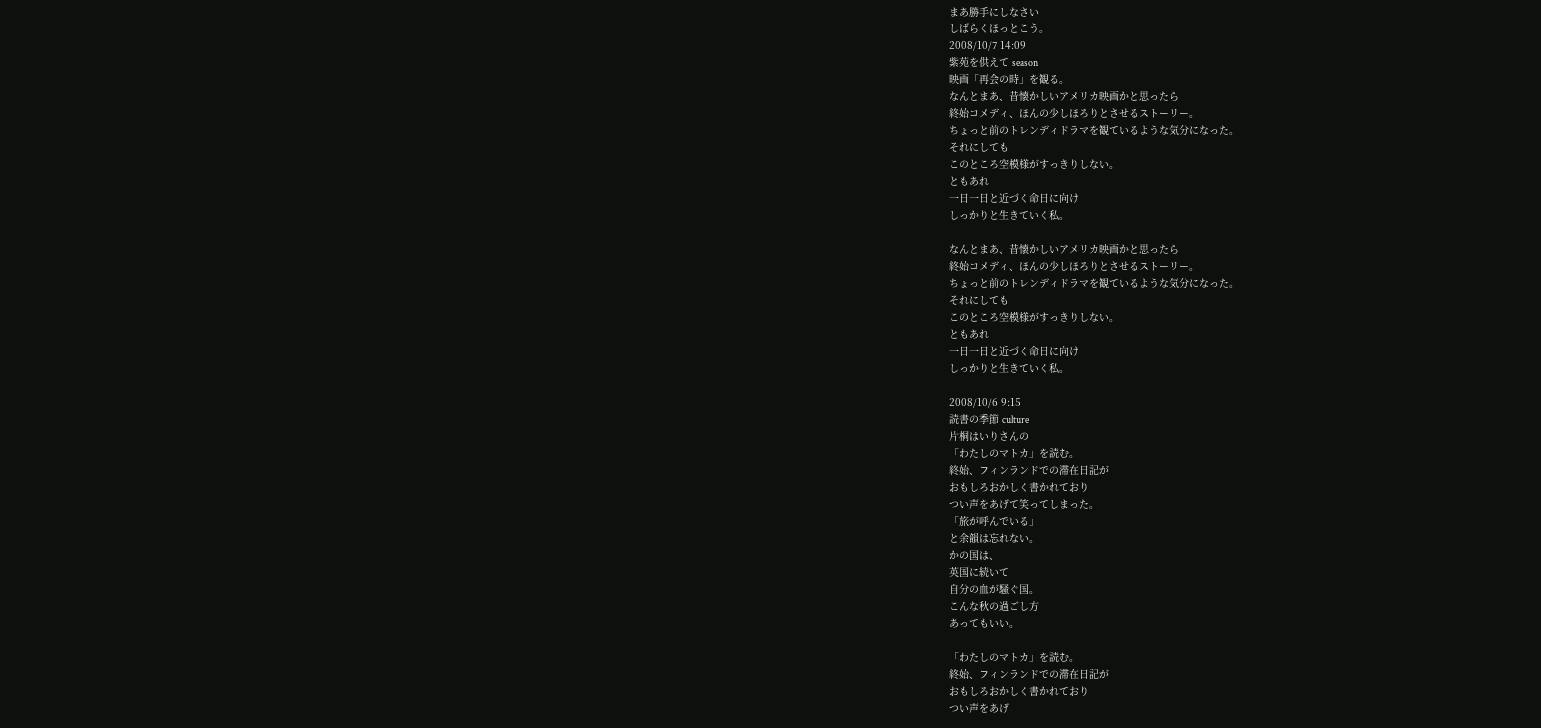まあ勝手にしなさい
しばらくほっとこう。
2008/10/7 14:09
紫苑を供えて season
映画「再会の時」を観る。
なんとまあ、昔懐かしいアメリカ映画かと思ったら
終始コメディ、ほんの少しほろりとさせるストーリー。
ちょっと前のトレンディドラマを観ているような気分になった。
それにしても
このところ空模様がすっきりしない。
ともあれ
一日一日と近づく命日に向け
しっかりと生きていく私。

なんとまあ、昔懐かしいアメリカ映画かと思ったら
終始コメディ、ほんの少しほろりとさせるストーリー。
ちょっと前のトレンディドラマを観ているような気分になった。
それにしても
このところ空模様がすっきりしない。
ともあれ
一日一日と近づく命日に向け
しっかりと生きていく私。

2008/10/6 9:15
読書の季節 culture
片桐はいりさんの
「わたしのマトカ」を読む。
終始、フィンランドでの滞在日記が
おもしろおかしく書かれており
つい声をあげて笑ってしまった。
「旅が呼んでいる」
と余韻は忘れない。
かの国は、
英国に続いて
自分の血が騒ぐ国。
こんな秋の過ごし方
あってもいい。

「わたしのマトカ」を読む。
終始、フィンランドでの滞在日記が
おもしろおかしく書かれており
つい声をあげ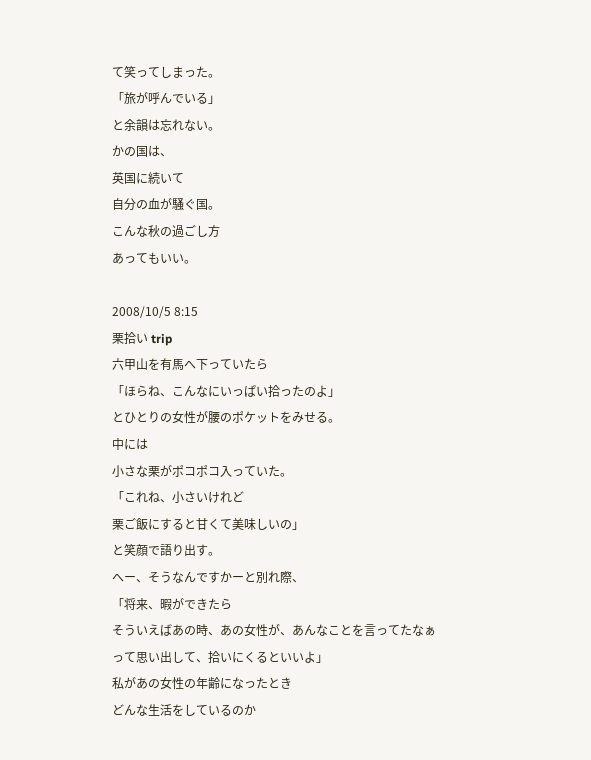て笑ってしまった。
「旅が呼んでいる」
と余韻は忘れない。
かの国は、
英国に続いて
自分の血が騒ぐ国。
こんな秋の過ごし方
あってもいい。

2008/10/5 8:15
栗拾い trip
六甲山を有馬へ下っていたら
「ほらね、こんなにいっぱい拾ったのよ」
とひとりの女性が腰のポケットをみせる。
中には
小さな栗がポコポコ入っていた。
「これね、小さいけれど
栗ご飯にすると甘くて美味しいの」
と笑顔で語り出す。
へー、そうなんですかーと別れ際、
「将来、暇ができたら
そういえばあの時、あの女性が、あんなことを言ってたなぁ
って思い出して、拾いにくるといいよ」
私があの女性の年齢になったとき
どんな生活をしているのか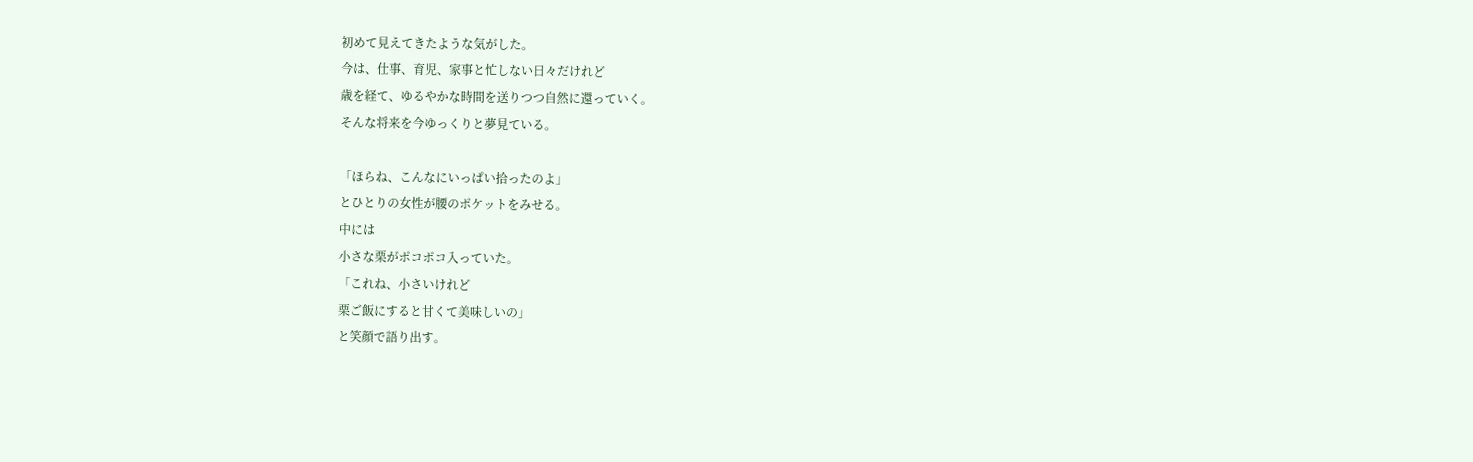初めて見えてきたような気がした。
今は、仕事、育児、家事と忙しない日々だけれど
歳を経て、ゆるやかな時間を送りつつ自然に還っていく。
そんな将来を今ゆっくりと夢見ている。

「ほらね、こんなにいっぱい拾ったのよ」
とひとりの女性が腰のポケットをみせる。
中には
小さな栗がポコポコ入っていた。
「これね、小さいけれど
栗ご飯にすると甘くて美味しいの」
と笑顔で語り出す。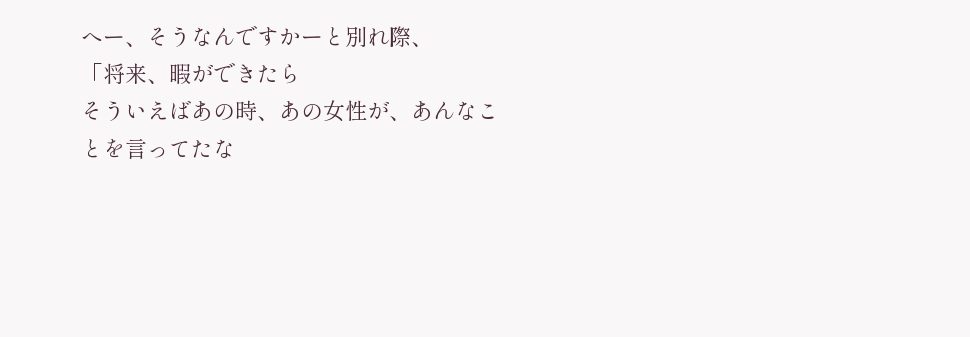へー、そうなんですかーと別れ際、
「将来、暇ができたら
そういえばあの時、あの女性が、あんなことを言ってたな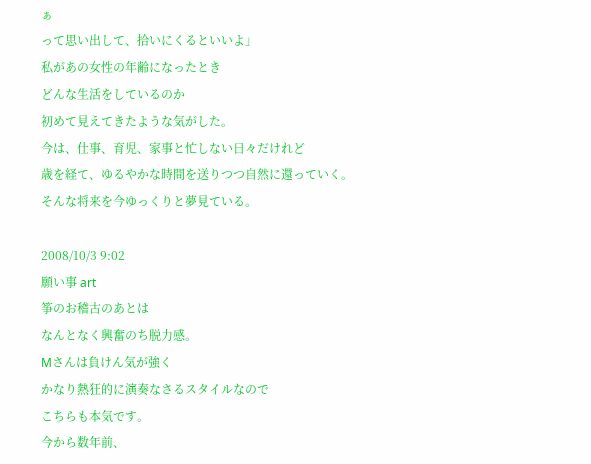ぁ
って思い出して、拾いにくるといいよ」
私があの女性の年齢になったとき
どんな生活をしているのか
初めて見えてきたような気がした。
今は、仕事、育児、家事と忙しない日々だけれど
歳を経て、ゆるやかな時間を送りつつ自然に還っていく。
そんな将来を今ゆっくりと夢見ている。

2008/10/3 9:02
願い事 art
筝のお稽古のあとは
なんとなく興奮のち脱力感。
Mさんは負けん気が強く
かなり熱狂的に演奏なさるスタイルなので
こちらも本気です。
今から数年前、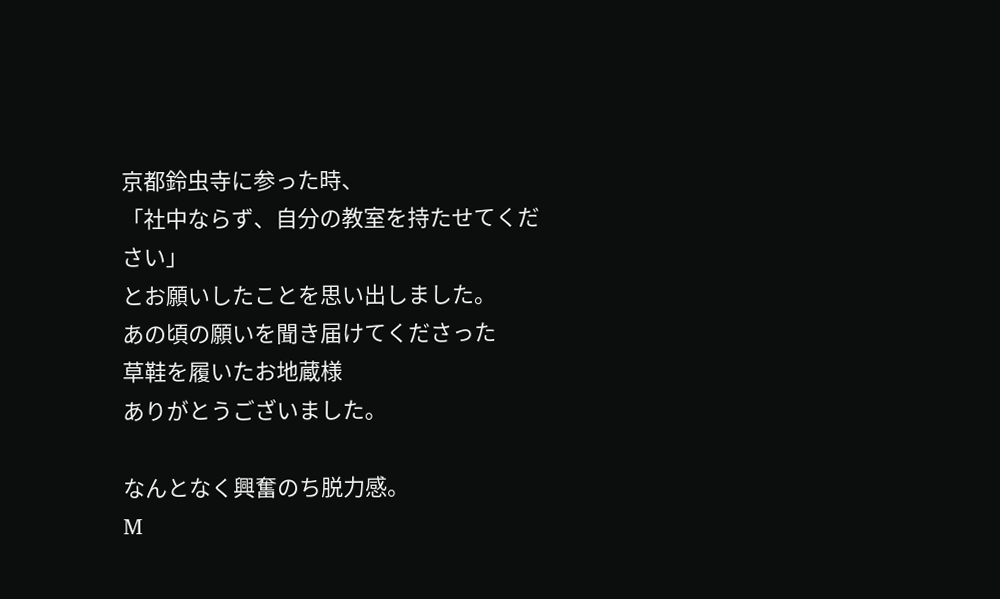京都鈴虫寺に参った時、
「社中ならず、自分の教室を持たせてください」
とお願いしたことを思い出しました。
あの頃の願いを聞き届けてくださった
草鞋を履いたお地蔵様
ありがとうございました。

なんとなく興奮のち脱力感。
M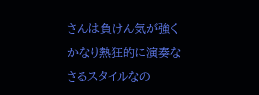さんは負けん気が強く
かなり熱狂的に演奏なさるスタイルなの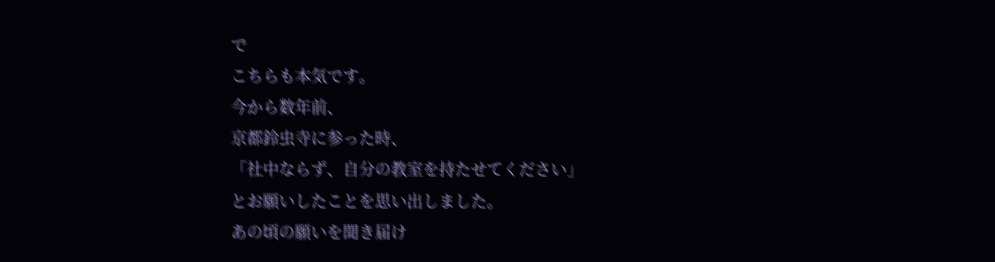で
こちらも本気です。
今から数年前、
京都鈴虫寺に参った時、
「社中ならず、自分の教室を持たせてください」
とお願いしたことを思い出しました。
あの頃の願いを聞き届け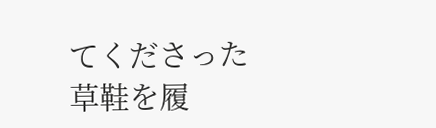てくださった
草鞋を履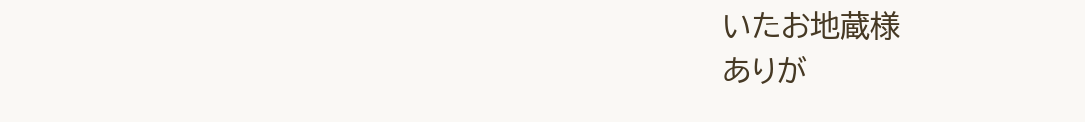いたお地蔵様
ありが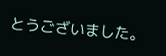とうございました。